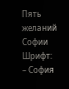Пять желаний Софии
Шрифт:
– София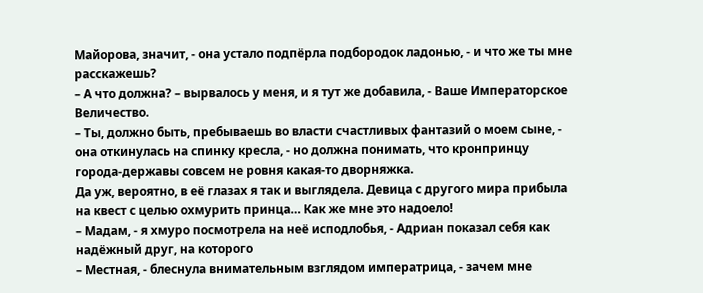Майорова, значит, - она устало подпёрла подбородок ладонью, - и что же ты мне расскажешь?
– А что должна? – вырвалось у меня, и я тут же добавила, - Ваше Императорское Величество.
– Ты, должно быть, пребываешь во власти счастливых фантазий о моем сыне, - она откинулась на спинку кресла, - но должна понимать, что кронпринцу города-державы совсем не ровня какая-то дворняжка.
Да уж, вероятно, в её глазах я так и выглядела. Девица с другого мира прибыла на квест с целью охмурить принца… Как же мне это надоело!
– Мадам, - я хмуро посмотрела на неё исподлобья, - Адриан показал себя как надёжный друг, на которого
– Местная, - блеснула внимательным взглядом императрица, - зачем мне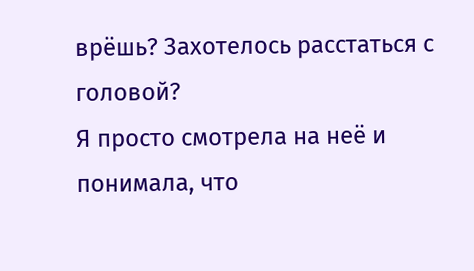врёшь? Захотелось расстаться с головой?
Я просто смотрела на неё и понимала, что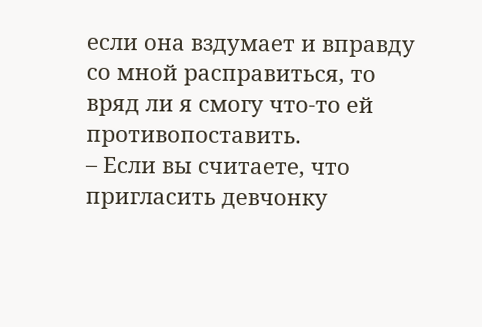если она вздумает и вправду со мной расправиться, то вряд ли я смогу что-то ей противопоставить.
– Если вы считаете, что пригласить девчонку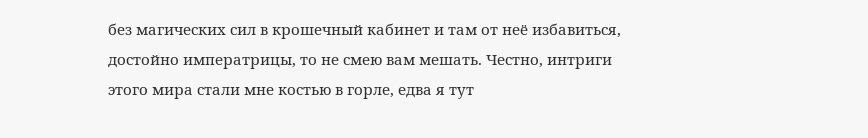без магических сил в крошечный кабинет и там от неё избавиться, достойно императрицы, то не смею вам мешать. Честно, интриги этого мира стали мне костью в горле, едва я тут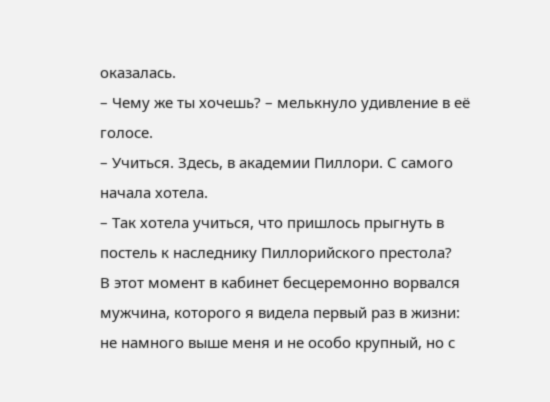оказалась.
– Чему же ты хочешь? – мелькнуло удивление в её голосе.
– Учиться. Здесь, в академии Пиллори. С самого начала хотела.
– Так хотела учиться, что пришлось прыгнуть в постель к наследнику Пиллорийского престола?
В этот момент в кабинет бесцеремонно ворвался мужчина, которого я видела первый раз в жизни: не намного выше меня и не особо крупный, но с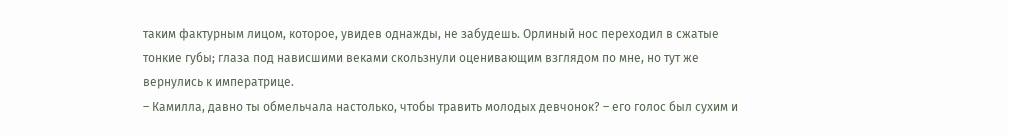таким фактурным лицом, которое, увидев однажды, не забудешь. Орлиный нос переходил в сжатые тонкие губы; глаза под нависшими веками скользнули оценивающим взглядом по мне, но тут же вернулись к императрице.
– Камилла, давно ты обмельчала настолько, чтобы травить молодых девчонок? – его голос был сухим и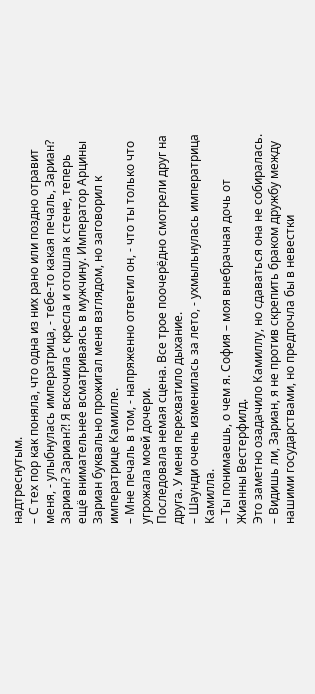надтреснутым.
– С тех пор как поняла, что одна из них рано или поздно отравит меня, - улыбнулась императрица, - тебе-то какая печаль, Зариан?
Зариан? Зариан?! Я вскочила с кресла и отошла к стене, теперь ещё внимательнее всматриваясь в мужчину. Император Арцины Зариан буквально прожигал меня взглядом, но заговорил к императрице Камилле.
– Мне печаль в том, - напряженно ответил он, - что ты только что угрожала моей дочери.
Последовала немая сцена. Все трое поочерёдно смотрели друг на друга. У меня перехватило дыхание.
– Шаунди очень изменилась за лето, - ухмыльнулась императрица Камилла.
– Ты понимаешь, о чем я. София – моя внебрачная дочь от Жианны Вестерфилд.
Это заметно озадачило Камиллу, но сдаваться она не собиралась.
– Видишь ли, Зариан, я не против скрепить браком дружбу между нашими государствами, но предпочла бы в невестки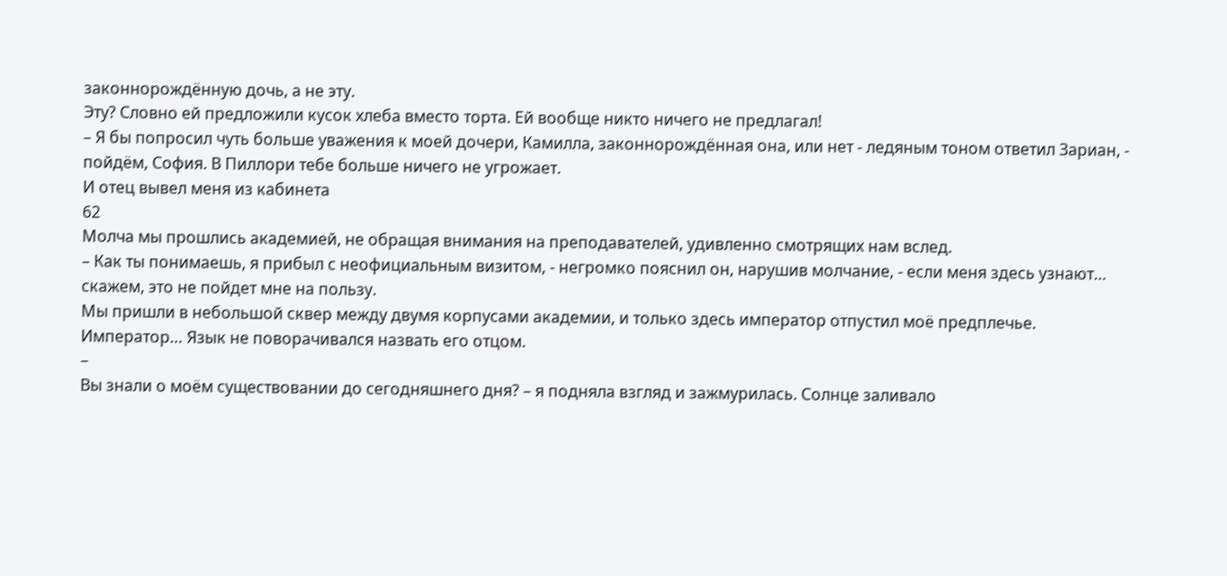законнорождённую дочь, а не эту.
Эту? Словно ей предложили кусок хлеба вместо торта. Ей вообще никто ничего не предлагал!
– Я бы попросил чуть больше уважения к моей дочери, Камилла, законнорождённая она, или нет - ледяным тоном ответил Зариан, - пойдём, София. В Пиллори тебе больше ничего не угрожает.
И отец вывел меня из кабинета
62
Молча мы прошлись академией, не обращая внимания на преподавателей, удивленно смотрящих нам вслед.
– Как ты понимаешь, я прибыл с неофициальным визитом, - негромко пояснил он, нарушив молчание, - если меня здесь узнают… скажем, это не пойдет мне на пользу.
Мы пришли в небольшой сквер между двумя корпусами академии, и только здесь император отпустил моё предплечье.
Император… Язык не поворачивался назвать его отцом.
–
Вы знали о моём существовании до сегодняшнего дня? – я подняла взгляд и зажмурилась. Солнце заливало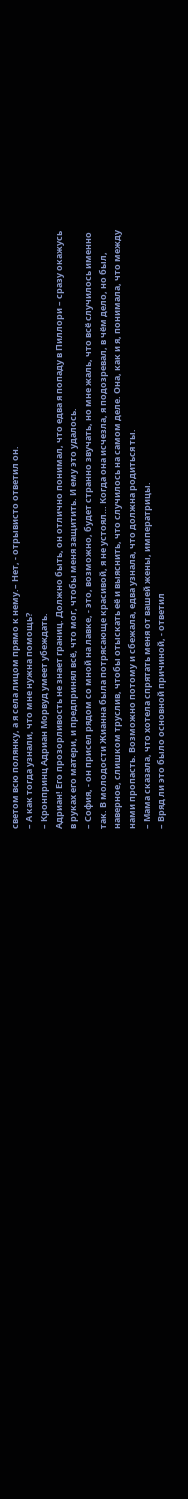светом всю полянку, а я села лицом прямо к нему.– Нет, - отрывисто ответил он.
– А как тогда узнали, что мне нужна помощь?
– Кронпринц Адриан Морвуд умеет убеждать.
Адриан! Его прозорливость не знает границ. Должно быть, он отлично понимал, что едва я попаду в Пиллори – сразу окажусь в руках его матери, и предпринял всё, что мог, чтобы меня защитить. И ему это удалось.
– София, - он присел рядом со мной на лавке, - это, возможно, будет странно звучать, но мне жаль, что всё случилось именно так. В молодости Жианна была потрясающе красивой, я не устоял… Когда она исчезла, я подозревал, в чём дело, но был, наверное, слишком труслив, чтобы отыскать её и выяснить, что случилось на самом деле. Она, как и я, понимала, что между нами пропасть. Возможно потому и сбежала, едва узнала, что должна родиться ты.
– Мама сказала, что хотела спрятать меня от вашей жены, императрицы.
– Вряд ли это было основной причиной, - ответил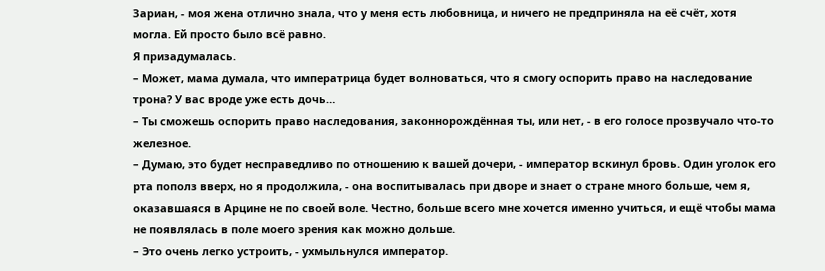Зариан, - моя жена отлично знала, что у меня есть любовница, и ничего не предприняла на её счёт, хотя могла. Ей просто было всё равно.
Я призадумалась.
– Может, мама думала, что императрица будет волноваться, что я смогу оспорить право на наследование трона? У вас вроде уже есть дочь…
– Ты сможешь оспорить право наследования, законнорождённая ты, или нет, - в его голосе прозвучало что-то железное.
– Думаю, это будет несправедливо по отношению к вашей дочери, - император вскинул бровь. Один уголок его рта пополз вверх, но я продолжила, - она воспитывалась при дворе и знает о стране много больше, чем я, оказавшаяся в Арцине не по своей воле. Честно, больше всего мне хочется именно учиться, и ещё чтобы мама не появлялась в поле моего зрения как можно дольше.
– Это очень легко устроить, - ухмыльнулся император.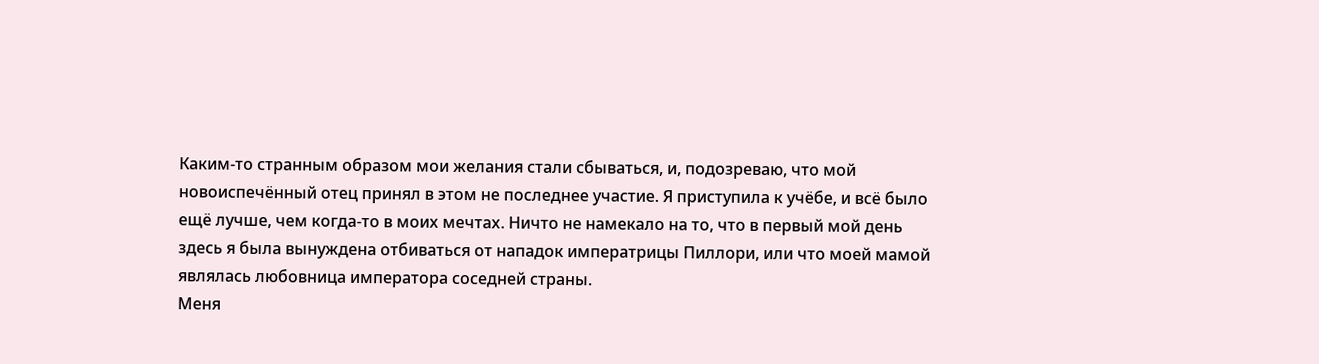Каким-то странным образом мои желания стали сбываться, и, подозреваю, что мой новоиспечённый отец принял в этом не последнее участие. Я приступила к учёбе, и всё было ещё лучше, чем когда-то в моих мечтах. Ничто не намекало на то, что в первый мой день здесь я была вынуждена отбиваться от нападок императрицы Пиллори, или что моей мамой являлась любовница императора соседней страны.
Меня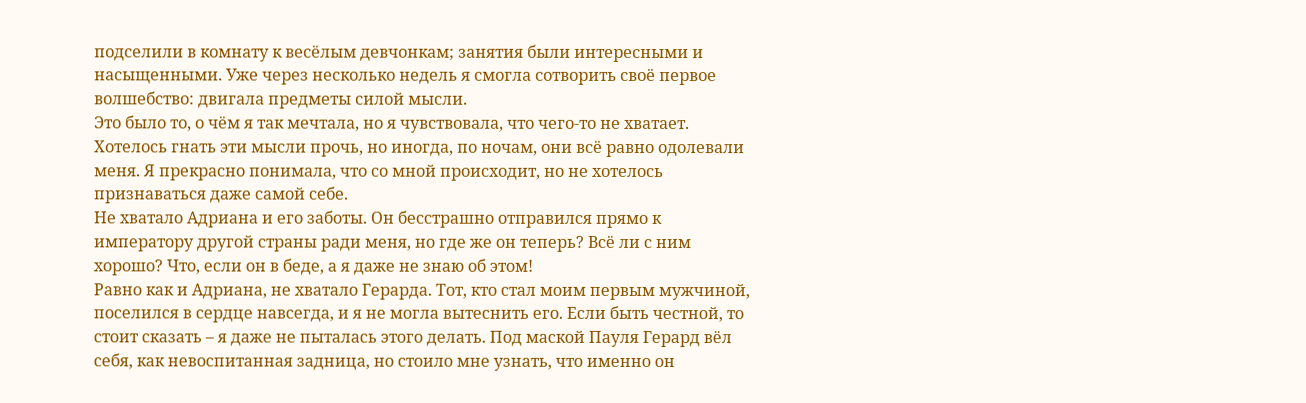подселили в комнату к весёлым девчонкам; занятия были интересными и насыщенными. Уже через несколько недель я смогла сотворить своё первое волшебство: двигала предметы силой мысли.
Это было то, о чём я так мечтала, но я чувствовала, что чего-то не хватает. Хотелось гнать эти мысли прочь, но иногда, по ночам, они всё равно одолевали меня. Я прекрасно понимала, что со мной происходит, но не хотелось признаваться даже самой себе.
Не хватало Адриана и его заботы. Он бесстрашно отправился прямо к императору другой страны ради меня, но где же он теперь? Всё ли с ним хорошо? Что, если он в беде, а я даже не знаю об этом!
Равно как и Адриана, не хватало Герарда. Тот, кто стал моим первым мужчиной, поселился в сердце навсегда, и я не могла вытеснить его. Если быть честной, то стоит сказать – я даже не пыталась этого делать. Под маской Пауля Герард вёл себя, как невоспитанная задница, но стоило мне узнать, что именно он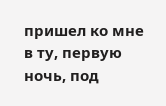пришел ко мне в ту, первую ночь, под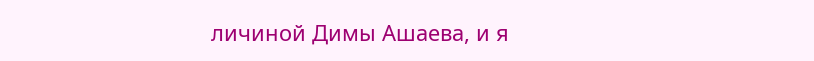личиной Димы Ашаева, и я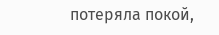потеряла покой,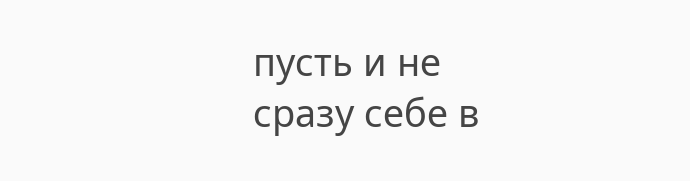пусть и не сразу себе в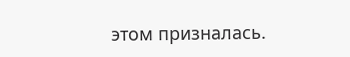этом призналась.